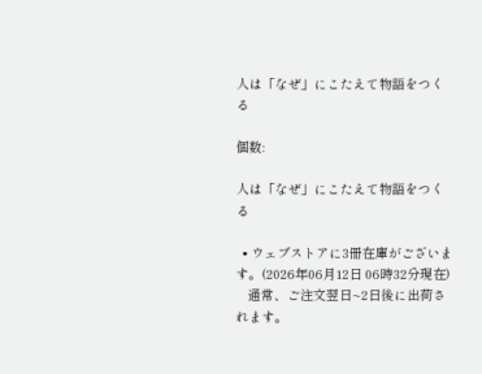人は「なぜ」にこたえて物語をつくる

個数:

人は「なぜ」にこたえて物語をつくる

  • ウェブストアに3冊在庫がございます。(2026年06月12日 06時32分現在)
    通常、ご注文翌日~2日後に出荷されます。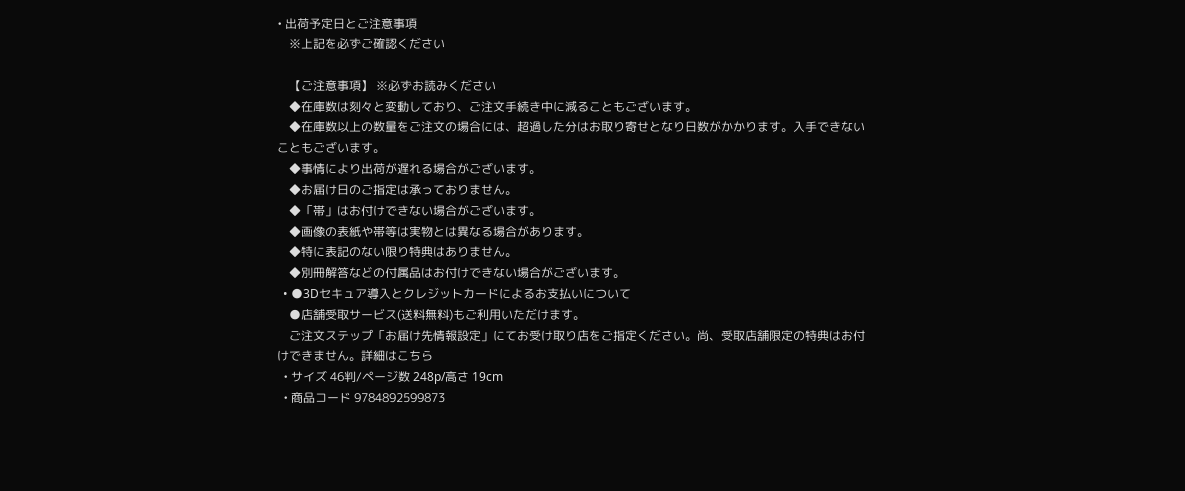• 出荷予定日とご注意事項
    ※上記を必ずご確認ください

    【ご注意事項】 ※必ずお読みください
    ◆在庫数は刻々と変動しており、ご注文手続き中に減ることもございます。
    ◆在庫数以上の数量をご注文の場合には、超過した分はお取り寄せとなり日数がかかります。入手できないこともございます。
    ◆事情により出荷が遅れる場合がございます。
    ◆お届け日のご指定は承っておりません。
    ◆「帯」はお付けできない場合がございます。
    ◆画像の表紙や帯等は実物とは異なる場合があります。
    ◆特に表記のない限り特典はありません。
    ◆別冊解答などの付属品はお付けできない場合がございます。
  • ●3Dセキュア導入とクレジットカードによるお支払いについて
    ●店舗受取サービス(送料無料)もご利用いただけます。
    ご注文ステップ「お届け先情報設定」にてお受け取り店をご指定ください。尚、受取店舗限定の特典はお付けできません。詳細はこちら
  • サイズ 46判/ページ数 248p/高さ 19cm
  • 商品コード 9784892599873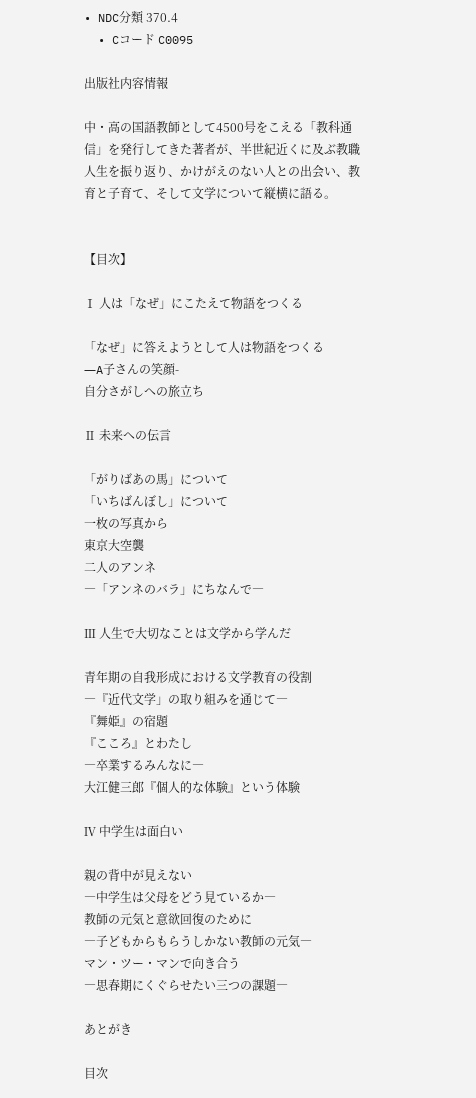• NDC分類 370.4
  • Cコード C0095

出版社内容情報

中・高の国語教師として4500号をこえる「教科通信」を発行してきた著者が、半世紀近くに及ぶ教職人生を振り返り、かけがえのない人との出会い、教育と子育て、そして文学について縦横に語る。


【目次】

Ⅰ 人は「なぜ」にこたえて物語をつくる

「なぜ」に答えようとして人は物語をつくる
―A子さんの笑顔-
自分さがしへの旅立ち

Ⅱ 未来への伝言

「がりばあの馬」について
「いちばんぼし」について
一枚の写真から
東京大空襲
二人のアンネ
―「アンネのバラ」にちなんで―

Ⅲ 人生で大切なことは文学から学んだ

青年期の自我形成における文学教育の役割
―『近代文学」の取り組みを通じて―
『舞姫』の宿題
『こころ』とわたし
―卒業するみんなに―
大江健三郎『個人的な体験』という体験

Ⅳ 中学生は面白い

親の背中が見えない
―中学生は父母をどう見ているか―
教師の元気と意欲回復のために
―子どもからもらうしかない教師の元気―
マン・ツー・マンで向き合う
―思春期にくぐらせたい三つの課題―

あとがき

目次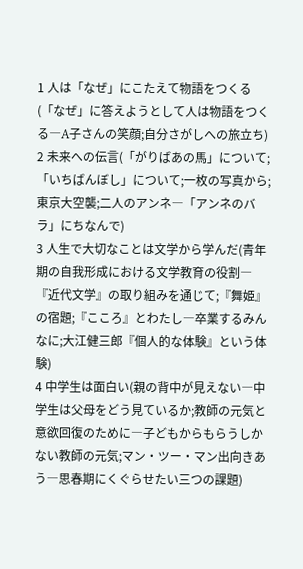1 人は「なぜ」にこたえて物語をつくる(「なぜ」に答えようとして人は物語をつくる―A子さんの笑顔;自分さがしへの旅立ち)
2 未来への伝言(「がりばあの馬」について;「いちばんぼし」について;一枚の写真から;東京大空襲;二人のアンネ―「アンネのバラ」にちなんで)
3 人生で大切なことは文学から学んだ(青年期の自我形成における文学教育の役割―『近代文学』の取り組みを通じて;『舞姫』の宿題;『こころ』とわたし―卒業するみんなに;大江健三郎『個人的な体験』という体験)
4 中学生は面白い(親の背中が見えない―中学生は父母をどう見ているか;教師の元気と意欲回復のために―子どもからもらうしかない教師の元気;マン・ツー・マン出向きあう―思春期にくぐらせたい三つの課題)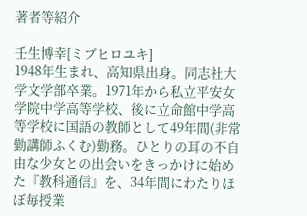著者等紹介

壬生博幸[ミブヒロユキ]
1948年生まれ、高知県出身。同志社大学文学部卒業。1971年から私立平安女学院中学高等学校、後に立命館中学高等学校に国語の教師として49年間(非常勤講師ふくむ)勤務。ひとりの耳の不自由な少女との出会いをきっかけに始めた『教科通信』を、34年間にわたりほぼ毎授業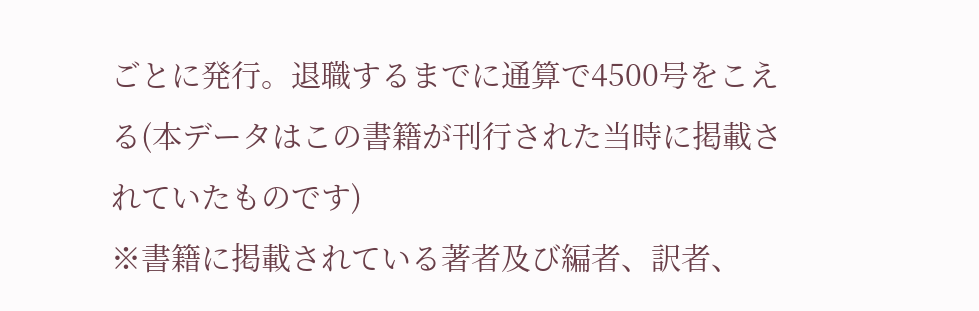ごとに発行。退職するまでに通算で4500号をこえる(本データはこの書籍が刊行された当時に掲載されていたものです)
※書籍に掲載されている著者及び編者、訳者、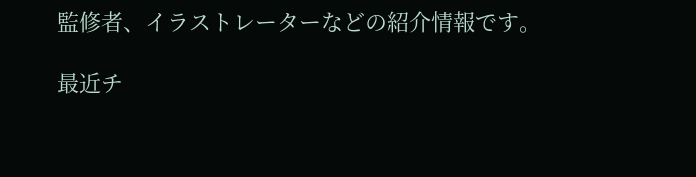監修者、イラストレーターなどの紹介情報です。

最近チ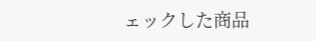ェックした商品